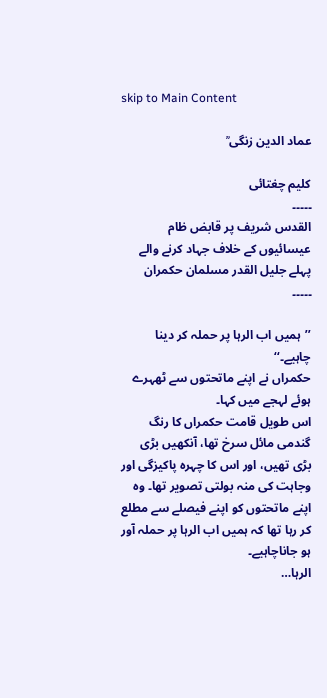skip to Main Content

عماد الدین زنگی ؒ

کلیم چغتائی
۔۔۔۔۔
القدس شریف پر قابض ظام عیسائیوں کے خلاف جہاد کرنے والے پہلے جلیل القدر مسلمان حکمران
۔۔۔۔۔

’’ہمیں اب الرہا پر حملہ کر دینا چاہیے۔‘‘
حکمراں نے اپنے ماتحتوں سے ٹھہرے ہوئے لہجے میں کہا۔
اس طویل قامت حکمراں کا رنگ گندمی مائل سرخ تھا، آنکھیں بڑی بڑی تھیں، اور اس کا چہرہ پاکیزگی اور وجاہت کی منہ بولتی تصویر تھا۔ وہ اپنے ماتحتوں کو اپنے فیصلے سے مطلع کر رہا تھا کہ ہمیں اب الرہا پر حملہ آور ہو جاناچاہیے۔
الرہا…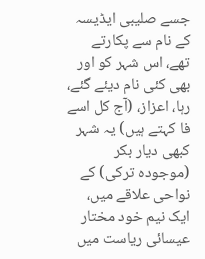جسے صلیبی ایڈیسہ کے نام سے پکارتے تھے، اس شہر کو اور بھی کئی نام دیئے گئے، رہا، اعزاز، (آج کل اسے فا کہتے ہیں) یہ شہر کبھی دیار بکر (موجودہ ترکی) کے نواحی علاقے میں، ایک نیم خود مختار عیسائی ریاست میں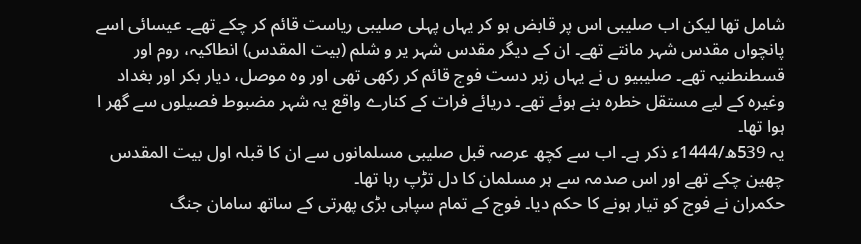شامل تھا لیکن اب صلیبی اس پر قابض ہو کر یہاں پہلی صلیبی ریاست قائم کر چکے تھے۔ عیسائی اسے پانچواں مقدس شہر مانتے تھے۔ ان کے دیگر مقدس شہر یر و شلم (بیت المقدس) انطاکیہ، روم اور قسطنطنیہ تھے۔ صلیبیو ں نے یہاں زبر دست فوج قائم کر رکھی تھی اور وہ موصل، دیار بکر اور بغداد وغیرہ کے لیے مستقل خطرہ بنے ہوئے تھے۔ دریائے فرات کے کنارے واقع یہ شہر مضبوط فصیلوں سے گھر ا ہوا تھا۔
یہ 539ھ/1444ء ذکر ہے۔ اب سے کچھ عرصہ قبل صلیبی مسلمانوں سے ان کا قبلہ اول بیت المقدس چھین چکے تھے اور اس صدمہ سے ہر مسلمان کا دل تڑپ رہا تھا۔
حکمران نے فوج کو تیار ہونے کا حکم دیا۔ فوج کے تمام سپاہی بڑی پھرتی کے ساتھ سامان جنگ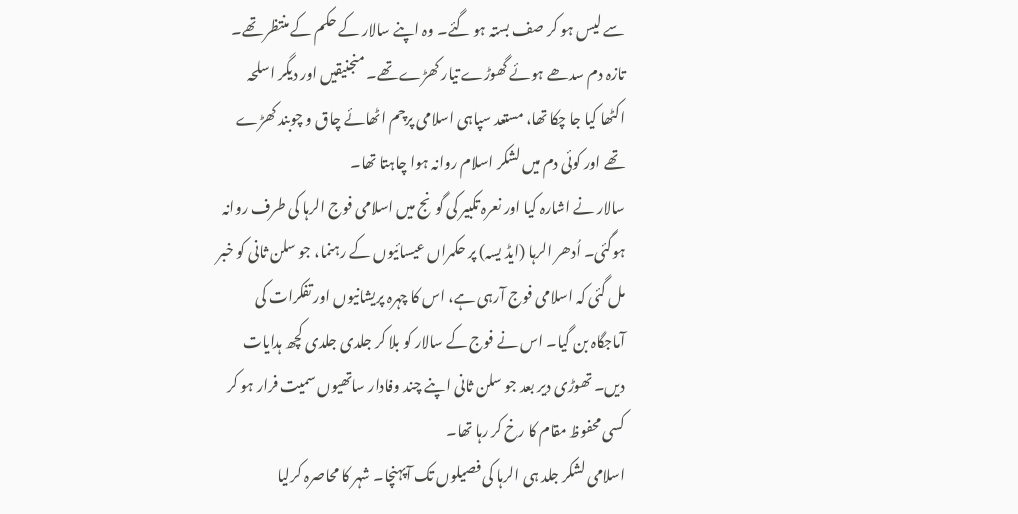سے لیس ہو کر صف بستہ ہو گئے۔ وہ اپنے سالار کے حکم کے منتظر تھے۔ تازہ دم سدھے ہوئے گھوڑے تیار کھڑے تھے۔ منجنیقیں اور دیگر اسلحہ اکٹھا کیا جا چکا تھا، مستعد سپاہی اسلامی پرچم اٹھائے چاق و چوبند کھڑے تھے اور کوئی دم میں لشکر اسلام روانہ ہوا چاہتا تھا۔
سالار نے اشارہ کیا اور نعرہ تکبیر کی گونج میں اسلامی فوج الرہا کی طرف روانہ ہوگئی۔ اُدھر الرہا (ایڈ یسہ) پر حکمراں عیسائیوں کے رہنما، جو سلن ثانی کو خبر مل گئی کہ اسلامی فوج آرہی ہے، اس کا چہرہ پریشانیوں اور تفکرات کی آماجگاہ بن گیا۔ اس نے فوج کے سالار کو بلا کر جلدی جلدی کچھ ہدایات دیں۔ تھوڑی دیر بعد جو سلن ثانی اپنے چند وفادار ساتھیوں سمیت فرار ہو کر کسی محفوظ مقام کا رخ کر رہا تھا۔
اسلامی لشکر جلد ہی الرہا کی فصیلوں تک آپہنچا۔ شہر کا محاصرہ کرلیا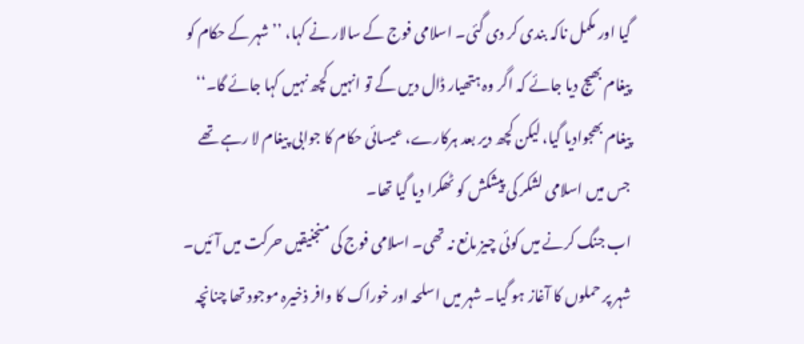گیا اور مکمل ناکہ بندی کر دی گئی۔ اسلامی فوج کے سالار نے کہا، ’’ شہر کے حکام کو پیغام بھیج دیا جائے کہ اگر وہ ہتھیار ڈال دیں گے تو انہیں کچھ نہیں کہا جائے گا۔‘‘ پیغام بھجوادیا گیا، لیکن کچھ دیر بعد ہرکارے، عیسائی حکام کا جوابی پیغام لا رہے تھے جس میں اسلامی لشکر کی پیشکش کو ٹھکرا دیا گیا تھا۔
اب جنگ کرنے میں کوئی چیز مانع نہ تھی۔ اسلامی فوج کی منجنیقیں حرکت میں آئیں۔ شہر پر حملوں کا آغاز ہو گیا۔ شہر میں اسلحہ اور خوراک کا وافر ذخیرہ موجود تھا چنانچہ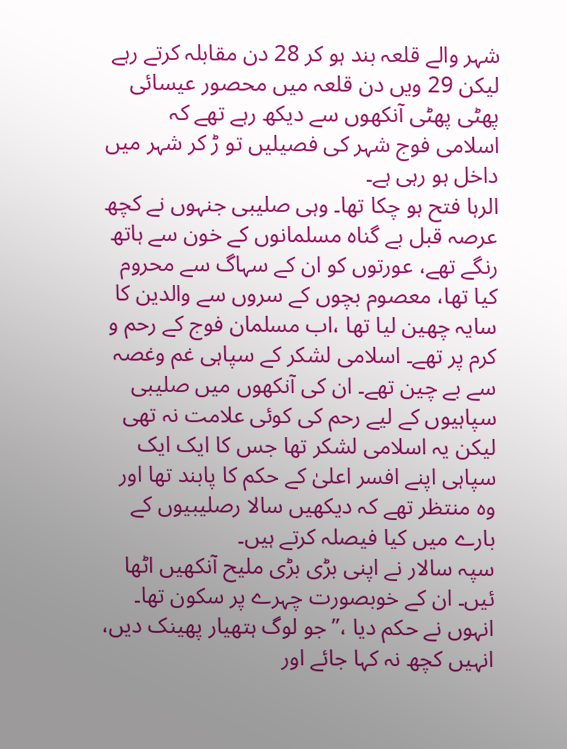شہر والے قلعہ بند ہو کر 28 دن مقابلہ کرتے رہے لیکن 29 ویں دن قلعہ میں محصور عیسائی پھٹی پھٹی آنکھوں سے دیکھ رہے تھے کہ اسلامی فوج شہر کی فصیلیں تو ڑ کر شہر میں داخل ہو رہی ہے۔
الرہا فتح ہو چکا تھا۔ وہی صلیبی جنہوں نے کچھ عرصہ قبل بے گناہ مسلمانوں کے خون سے ہاتھ رنگے تھے، عورتوں کو ان کے سہاگ سے محروم کیا تھا، معصوم بچوں کے سروں سے والدین کا سایہ چھین لیا تھا ،اب مسلمان فوج کے رحم و کرم پر تھے۔ اسلامی لشکر کے سپاہی غم وغصہ سے بے چین تھے۔ ان کی آنکھوں میں صلیبی سپاہیوں کے لیے رحم کی کوئی علامت نہ تھی لیکن یہ اسلامی لشکر تھا جس کا ایک ایک سپاہی اپنے افسر اعلیٰ کے حکم کا پابند تھا اور وہ منتظر تھے کہ دیکھیں سالا رصلیبیوں کے بارے میں کیا فیصلہ کرتے ہیں۔
سپہ سالار نے اپنی بڑی بڑی ملیح آنکھیں اٹھا ئیں۔ ان کے خوبصورت چہرے پر سکون تھا۔ انہوں نے حکم دیا ،’’جو لوگ ہتھیار پھینک دیں، انہیں کچھ نہ کہا جائے اور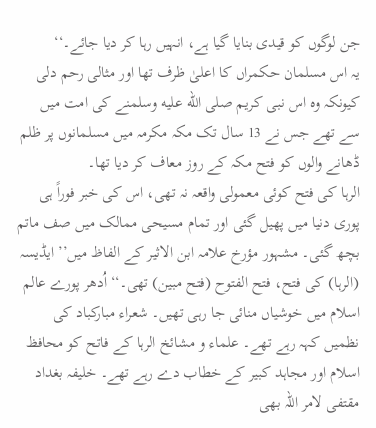جن لوگوں کو قیدی بنایا گیا ہے، انہیں رہا کر دیا جائے۔‘‘
یہ اس مسلمان حکمراں کا اعلیٰ ظرف تھا اور مثالی رحم دلی کیونکہ وہ اس نبی کریم صلى الله عليه وسلمنے کی امت میں سے تھے جس نے 13 سال تک مکہ مکرمہ میں مسلمانوں پر ظلم ڈھانے والوں کو فتح مکہ کے روز معاف کر دیا تھا۔
الرہا کی فتح کوئی معمولی واقعہ نہ تھی، اس کی خبر فوراً ہی پوری دنیا میں پھیل گئی اور تمام مسیحی ممالک میں صف ماتم بچھ گئی۔ مشہور مؤرخ علامہ ابن الاثیر کے الفاظ میں’’ ایڈیسہ (الرہا) کی فتح، فتح الفتوح (فتح مبین) تھی۔‘‘ اُدھر پورے عالم اسلام میں خوشیاں منائی جا رہی تھیں۔ شعراء مبارکباد کی نظمیں کہہ رہے تھے۔ علماء و مشائخ الرہا کے فاتح کو محافظ اسلام اور مجاہد کبیر کے خطاب دے رہے تھے۔ خلیفہ بغداد مقتفی لامر اللہ بھی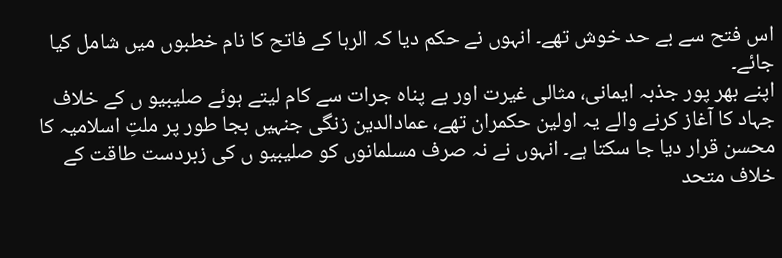اس فتح سے بے حد خوش تھے۔ انہوں نے حکم دیا کہ الرہا کے فاتح کا نام خطبوں میں شامل کیا جائے۔
اپنے بھر پور جذبہ ایمانی، مثالی غیرت اور بے پناہ جرات سے کام لیتے ہوئے صلیبیو ں کے خلاف جہاد کا آغاز کرنے والے یہ اولین حکمران تھے، عمادالدین زنگی جنہیں بجا طور پر ملتِ اسلامیہ کا محسن قرار دیا جا سکتا ہے۔ انہوں نے نہ صرف مسلمانوں کو صلیبیو ں کی زبردست طاقت کے خلاف متحد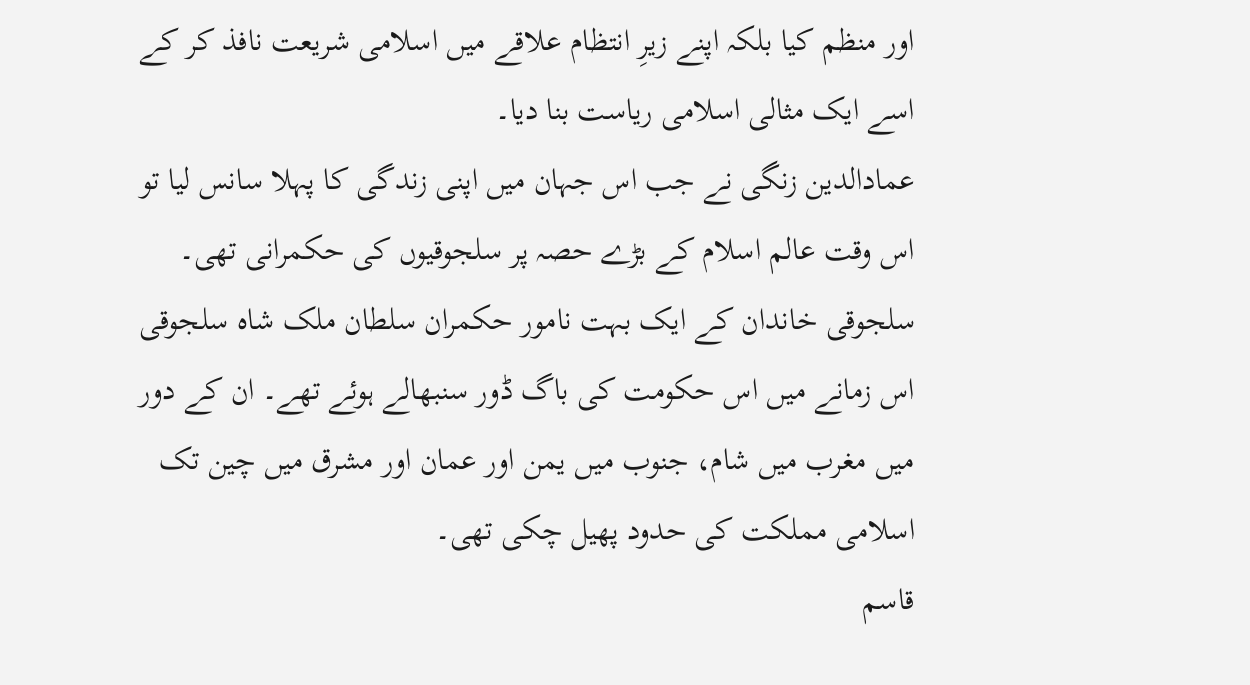اور منظم کیا بلکہ اپنے زیرِ انتظام علاقے میں اسلامی شریعت نافذ کر کے اسے ایک مثالی اسلامی ریاست بنا دیا۔
عمادالدین زنگی نے جب اس جہان میں اپنی زندگی کا پہلا سانس لیا تو اس وقت عالم اسلام کے بڑے حصہ پر سلجوقیوں کی حکمرانی تھی۔ سلجوقی خاندان کے ایک بہت نامور حکمران سلطان ملک شاہ سلجوقی اس زمانے میں اس حکومت کی باگ ڈور سنبھالے ہوئے تھے۔ ان کے دور میں مغرب میں شام، جنوب میں یمن اور عمان اور مشرق میں چین تک اسلامی مملکت کی حدود پھیل چکی تھی۔
قاسم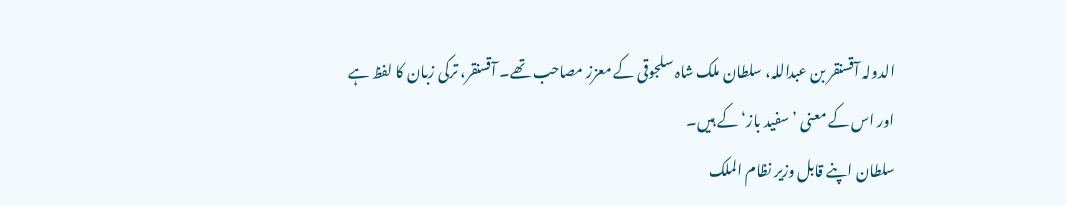الدولہ آقسنقر بن عبداللہ، سلطان ملک شاہ سلجوقی کے معزز مصاحب تھے۔ آقسنقر، ترکی زبان کا لفظ ہے اور اس کے معنی ’سفید باز‘ کے ہیں۔
سلطان اپنے قابل وزیر نظام الملک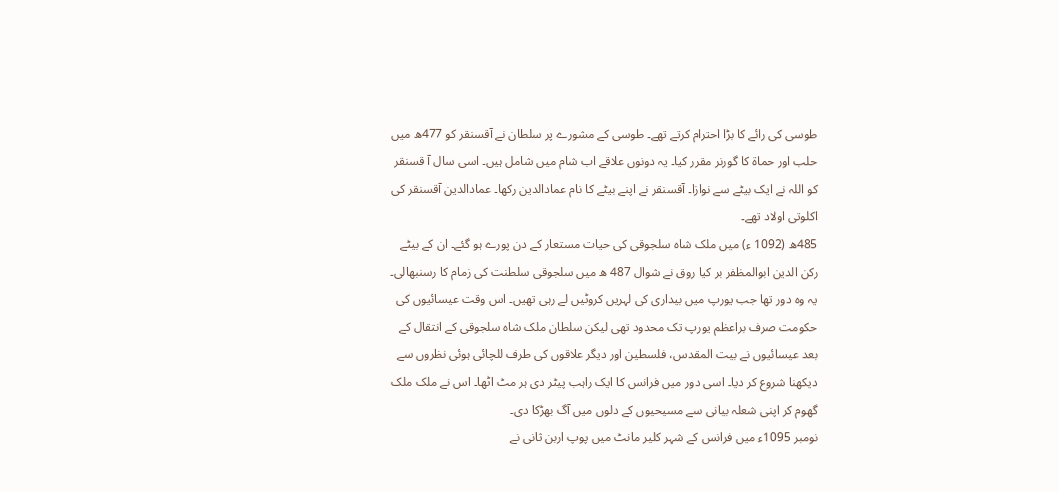طوسی کی رائے کا بڑا احترام کرتے تھے۔ طوسی کے مشورے پر سلطان نے آقسنقر کو 477ھ میں حلب اور حماۃ کا گورنر مقرر کیا۔ یہ دونوں علاقے اب شام میں شامل ہیں۔ اسی سال آ قسنقر کو اللہ نے ایک بیٹے سے نوازا۔ آقسنقر نے اپنے بیٹے کا نام عمادالدین رکھا۔ عمادالدین آقسنقر کی اکلوتی اولاد تھے۔
485ھ (1092 ء) میں ملک شاہ سلجوقی کی حیات مستعار کے دن پورے ہو گئے۔ ان کے بیٹے رکن الدین ابوالمظفر بر کیا روق نے شوال 487 ھ میں سلجوقی سلطنت کی زمام کا رسنبھالی۔
یہ وہ دور تھا جب یورپ میں بیداری کی لہریں کروٹیں لے رہی تھیں۔ اس وقت عیسائیوں کی حکومت صرف براعظم یورپ تک محدود تھی لیکن سلطان ملک شاہ سلجوقی کے انتقال کے بعد عیسائیوں نے بیت المقدس، فلسطین اور دیگر علاقوں کی طرف للچائی ہوئی نظروں سے دیکھنا شروع کر دیا۔ اسی دور میں فرانس کا ایک راہب پیٹر دی ہر مٹ اٹھا۔ اس نے ملک ملک گھوم کر اپنی شعلہ بیانی سے مسیحیوں کے دلوں میں آگ بھڑکا دی۔
نومبر 1095ء میں فرانس کے شہر کلیر مانٹ میں پوپ اربن ثانی نے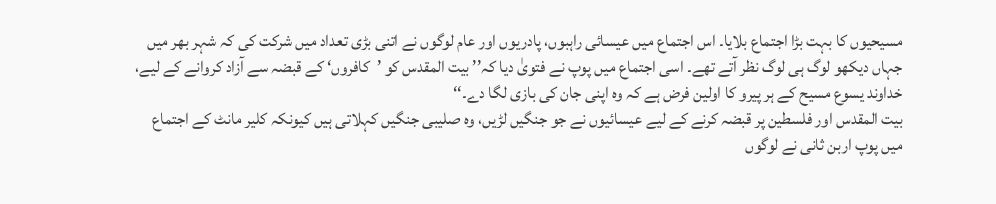مسیحیوں کا بہت بڑا اجتماع بلایا۔ اس اجتماع میں عیسائی راہبوں، پادریوں اور عام لوگوں نے اتنی بڑی تعداد میں شرکت کی کہ شہر بھر میں جہاں دیکھو لوگ ہی لوگ نظر آتے تھے۔ اسی اجتماع میں پوپ نے فتویٰ دیا کہ’’ بیت المقدس کو ’کافروں‘ کے قبضہ سے آزاد کروانے کے لیے، خداوند یسوع مسیح کے ہر پیرو کا اولین فرض ہے کہ وہ اپنی جان کی بازی لگا دے۔‘‘
بیت المقدس اور فلسطین پر قبضہ کرنے کے لیے عیسائیوں نے جو جنگیں لڑیں، وہ صلیبی جنگیں کہلاتی ہیں کیونکہ کلیر مانٹ کے اجتماع میں پوپ اربن ثانی نے لوگوں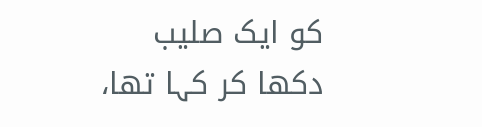کو ایک صلیب دکھا کر کہا تھا،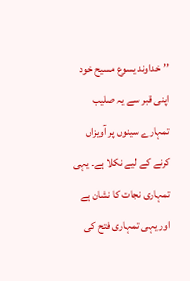’’خداوند یسوع مسیح خود اپنی قبر سے یہ صلیب تمہارے سینوں پر آویزاں کرنے کے لیے نکلا ہے۔ یہی تمہاری نجات کا نشان ہے اور یہی تمہاری فتح کی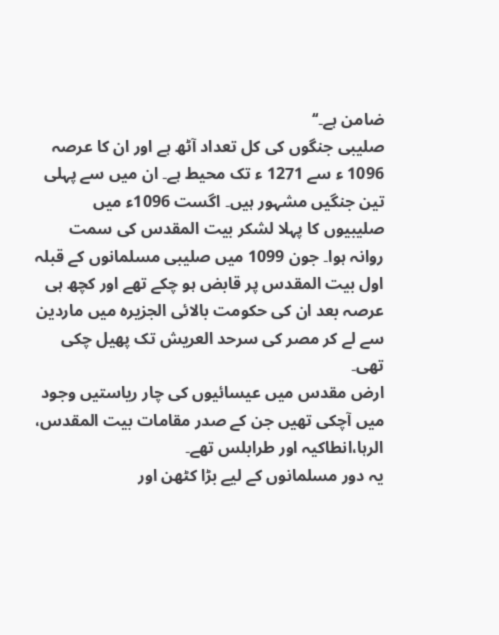ضامن ہے۔‘‘
صلیبی جنگوں کی کل تعداد آٹھ ہے اور ان کا عرصہ 1096 ء سے 1271 ء تک محیط ہے۔ ان میں سے پہلی تین جنگیں مشہور ہیں۔ اگست 1096ء میں صلیبیوں کا پہلا لشکر بیت المقدس کی سمت روانہ ہوا۔ جون 1099 میں صلیبی مسلمانوں کے قبلہ اول بیت المقدس پر قابض ہو چکے تھے اور کچھ ہی عرصہ بعد ان کی حکومت بالائی الجزیرہ میں ماردین سے لے کر مصر کی سرحد العریش تک پھیل چکی تھی۔
ارض مقدس میں عیسائیوں کی چار ریاستیں وجود میں آچکی تھیں جن کے صدر مقامات بیت المقدس، الرہا،انطاکیہ اور طرابلس تھے۔
یہ دور مسلمانوں کے لیے بڑا کٹھن اور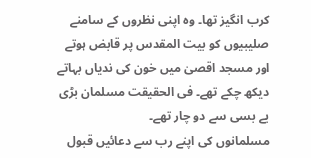کرب انگیز تھا۔ وہ اپنی نظروں کے سامنے صلیبیوں کو بیت المقدس پر قابض ہوتے اور مسجد اقصیٰ میں خون کی ندیاں بہاتے دیکھ چکے تھے۔ فی الحقیقت مسلمان بڑی بے بسی سے دو چار تھے۔
مسلمانوں کی اپنے رب سے دعائیں قبول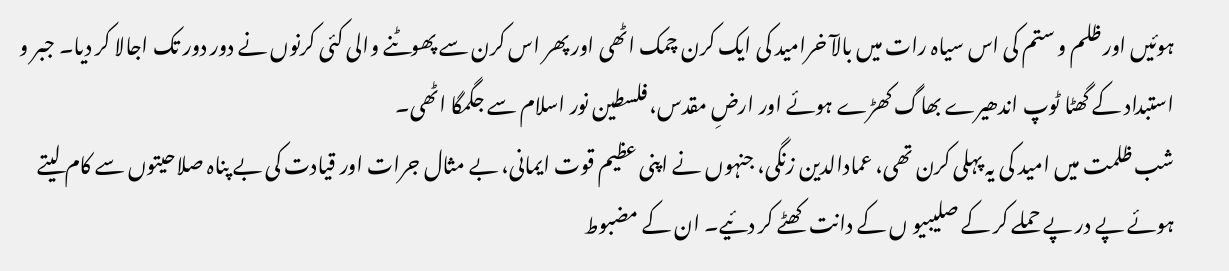ہوئیں اور ظلم و ستم کی اس سیاہ رات میں بالآ خرامید کی ایک کرن چمک اٹھی اور پھر اس کرن سے پھوٹنے والی کئی کرنوں نے دور دور تک اجالا کر دیا۔ جبر و استبداد کے گھٹا ٹوپ اندھیرے بھاگ کھڑے ہوئے اور ارضِ مقدس، فلسطین نور اسلام سے جگمگا اٹھی۔
شب ظلمت میں امید کی یہ پہلی کرن تھی، عمادالدین زنگی، جنہوں نے اپنی عظیم قوت ایمانی، بے مثال جرات اور قیادت کی بے پناہ صلاحیتوں سے کام لیتے ہوئے پے در پے حملے کر کے صلیبیو ں کے دانت کھٹے کر دئیے۔ ان کے مضبوط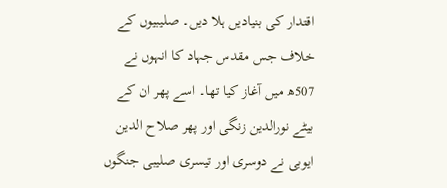اقتدار کی بنیادیں ہلا دیں۔ صلیبیوں کے خلاف جس مقدس جہاد کا انہوں نے 507ھ میں آغاز کیا تھا۔ اسے پھر ان کے بیٹے نورالدین زنگی اور پھر صلاح الدین ایوبی نے دوسری اور تیسری صلیبی جنگوں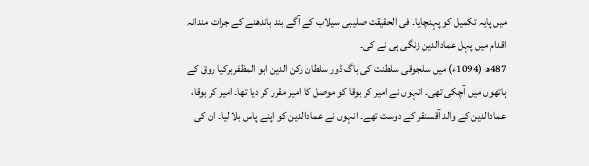میں پایہ تکمیل کو پہنچایا۔ فی الحقیقت صلیبی سیلاب کے آگے بند باندھنے کے جرات مندانہ اقدام میں پہل عمادالدین زنگی ہی نے کی۔
487ھ (1094ء) میں سلجوقی سلطنت کی باگ ڈور سلطان رکن الدین ابو المظفربرکیا روق کے ہاتھوں میں آچکی تھی۔ انہوں نے امیر کر بوقا کو موصل کا امیر مقرر کر دیا تھا۔ امیر کر بوقا، عمادالدین کے والد آقسنقر کے دوست تھے۔ انہوں نے عمادالدین کو اپنے پاس بلا لیا۔ ان کی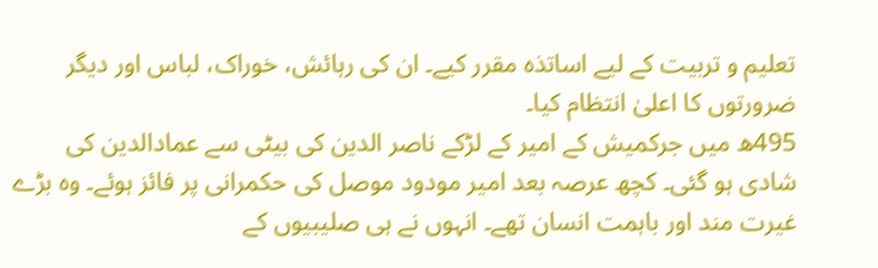تعلیم و تربیت کے لیے اساتذہ مقرر کیے۔ ان کی رہائش، خوراک، لباس اور دیگر ضرورتوں کا اعلیٰ انتظام کیا۔
495ھ میں جرکمیش کے امیر کے لڑکے ناصر الدین کی بیٹی سے عمادالدین کی شادی ہو گئی۔ کچھ عرصہ بعد امیر مودود موصل کی حکمرانی پر فائز ہوئے۔ وہ بڑے غیرت مند اور باہمت انسان تھے۔ انہوں نے ہی صلیبیوں کے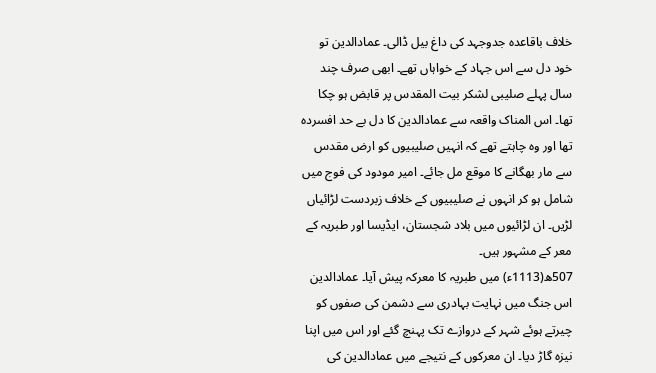خلاف باقاعدہ جدوجہد کی داغ بیل ڈالی۔ عمادالدین تو خود دل سے اس جہاد کے خواہاں تھے۔ ابھی صرف چند سال پہلے صلیبی لشکر بیت المقدس پر قابض ہو چکا تھا۔ اس المناک واقعہ سے عمادالدین کا دل بے حد افسردہ تھا اور وہ چاہتے تھے کہ انہیں صلیبیوں کو ارض مقدس سے مار بھگانے کا موقع مل جائے۔ امیر مودود کی فوج میں شامل ہو کر انہوں نے صلیبیوں کے خلاف زبردست لڑائیاں لڑیں۔ ان لڑائیوں میں بلاد شجستان، ایڈیسا اور طبریہ کے معر کے مشہور ہیں۔
507ھ(1113ء) میں طبریہ کا معرکہ پیش آیا۔ عمادالدین اس جنگ میں نہایت بہادری سے دشمن کی صفوں کو چیرتے ہوئے شہر کے دروازے تک پہنچ گئے اور اس میں اپنا نیزہ گاڑ دیا۔ ان معرکوں کے نتیجے میں عمادالدین کی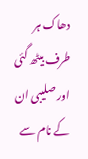دھاک ہر طرف بیٹھ گئی اور صلیبی ان کے نام سے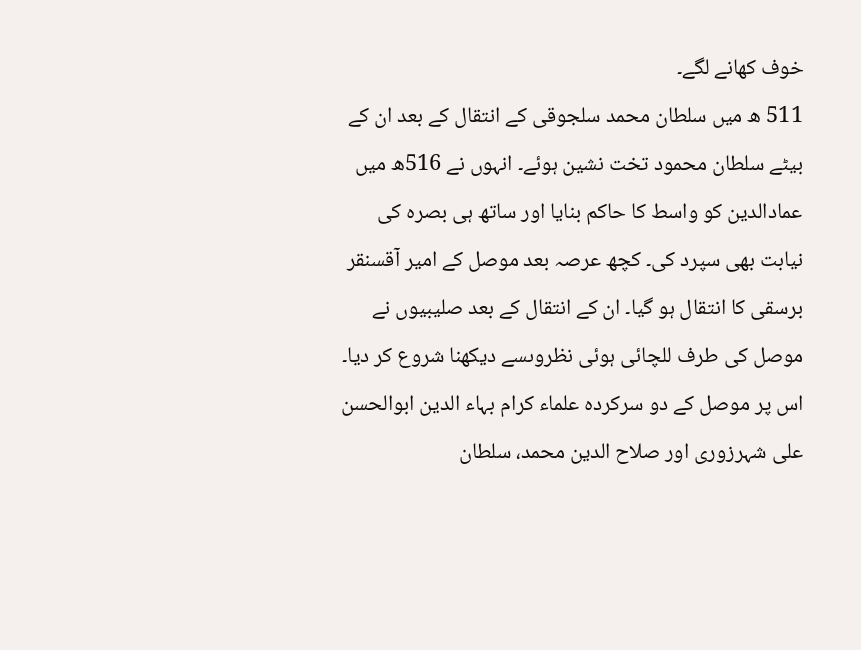خوف کھانے لگے۔
511 ھ میں سلطان محمد سلجوقی کے انتقال کے بعد ان کے بیٹے سلطان محمود تخت نشین ہوئے۔ انہوں نے 516ھ میں عمادالدین کو واسط کا حاکم بنایا اور ساتھ ہی بصرہ کی نیابت بھی سپرد کی۔ کچھ عرصہ بعد موصل کے امیر آقسنقر برسقی کا انتقال ہو گیا۔ ان کے انتقال کے بعد صلیبیوں نے موصل کی طرف للچائی ہوئی نظروںسے دیکھنا شروع کر دیا۔ اس پر موصل کے دو سرکردہ علماء کرام بہاء الدین ابوالحسن علی شہرزوری اور صلاح الدین محمد، سلطان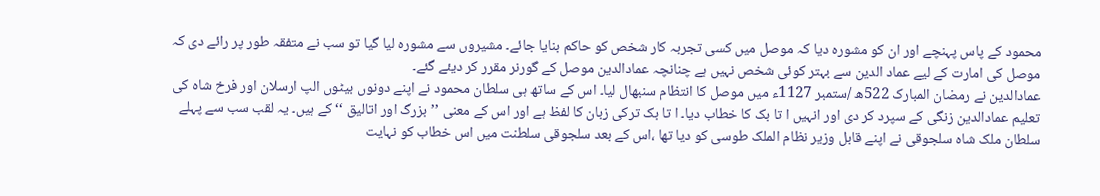محمود کے پاس پہنچے اور ان کو مشورہ دیا کہ موصل میں کسی تجربہ کار شخص کو حاکم بنایا جائے۔ مشیروں سے مشورہ لیا گیا تو سب نے متفقہ طور پر رائے دی کہ موصل کی امارت کے لیے عماد الدین سے بہتر کوئی شخص نہیں ہے چنانچہ عمادالدین موصل کے گورنر مقرر کر دیئے گئے۔
عمادالدین نے رمضان المبارک 522ھ /ستمبر 1127ء میں موصل کا انتظام سنبھال لیا۔ اس کے ساتھ ہی سلطان محمود نے اپنے دونوں بیٹوں الپ ارسلان اور فرخ شاہ کی تعلیم عمادالدین زنگی کے سپرد کر دی اور انہیں ا تا بک کا خطاب دیا۔ ا تا بک ترکی زبان کا لفظ ہے اور اس کے معنی ’’بزرگ اور اتالیق ‘‘کے ہیں۔ یہ لقب سب سے پہلے سلطان ملک شاہ سلجوقی نے اپنے قابل وزیر نظام الملک طوسی کو دیا تھا ،اس کے بعد سلجوقی سلطنت میں اس خطاب کو نہایت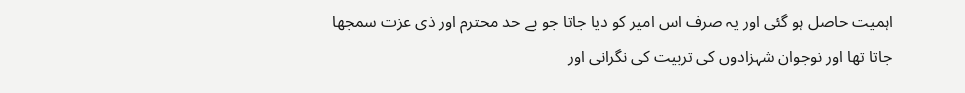اہمیت حاصل ہو گئی اور یہ صرف اس امیر کو دیا جاتا جو بے حد محترم اور ذی عزت سمجھا جاتا تھا اور نوجوان شہزادوں کی تربیت کی نگرانی اور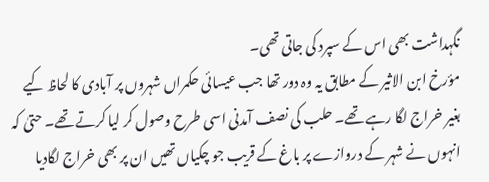نگہداشت بھی اس کے سپرد کی جاتی تھی۔
مؤرخ ابن الاثیر کے مطابق یہ وہ دور تھا جب عیسائی حکمراں شہروں پر آبادی کا لحاظ کیے بغیر خراج لگا رہے تھے۔ حلب کی نصف آمدنی اسی طرح وصول کر لیا کرتے تھے۔ حتیٰ کہ انہوں نے شہر کے دروازے پر باغ کے قریب جو چکیاں تھیں ان پر بھی خراج لگادیا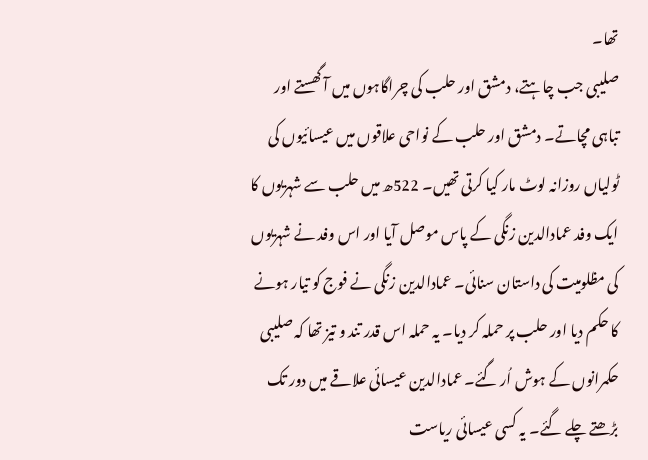تھا۔
صلیبی جب چاہتے، دمشق اور حلب کی چراگاہوں میں آ گھستے اور تباہی مچاتے۔ دمشق اور حلب کے نواحی علاقوں میں عیسائیوں کی ٹولیاں روزانہ لوٹ مار کیا کرتی تھیں۔ 522ھ میں حلب سے شہریوں کا ایک وفد عمادالدین زنگی کے پاس موصل آیا اور اس وفد نے شہریوں کی مظلومیت کی داستان سنائی۔ عمادالدین زنگی نے فوج کو تیار ہونے کا حکم دیا اور حلب پر حملہ کر دیا۔ یہ حملہ اس قدر تند و تیز تھا کہ صلیبی حکمرانوں کے ہوش اُر گئے۔ عمادالدین عیسائی علاقے میں دور تک بڑھتے چلے گئے۔ یہ کسی عیسائی ریاست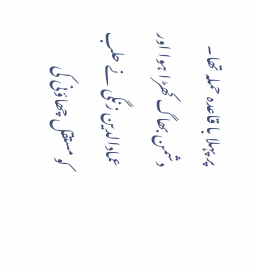پر پہلا با قاعدہ حملہ تھا۔ دشمن بھاگ کھڑا ہوا اور عمادالدین زنگی نے حلب کو مستقل چھاؤنی کی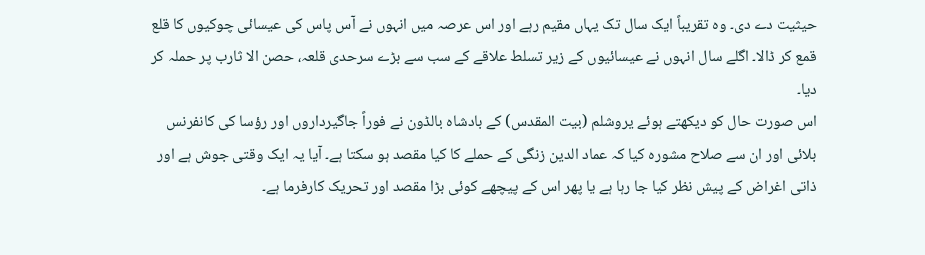حیثیت دے دی۔ وہ تقریباً ایک سال تک یہاں مقیم رہے اور اس عرصہ میں انہوں نے آس پاس کی عیسائی چوکیوں کا قلع قمع کر ڈالا۔ اگلے سال انہوں نے عیسائیوں کے زیر تسلط علاقے کے سب سے بڑے سرحدی قلعہ، حصن الا ثارب پر حملہ کر دیا۔
اس صورت حال کو دیکھتے ہوئے یروشلم (بیت المقدس) کے بادشاہ بالڈون نے فوراً جاگیرداروں اور رؤسا کی کانفرنس بلائی اور ان سے صلاح مشورہ کیا کہ عماد الدین زنگی کے حملے کا کیا مقصد ہو سکتا ہے۔ آیا یہ ایک وقتی جوش ہے اور ذاتی اغراض کے پیش نظر کیا جا رہا ہے یا پھر اس کے پیچھے کوئی بڑا مقصد اور تحریک کارفرما ہے۔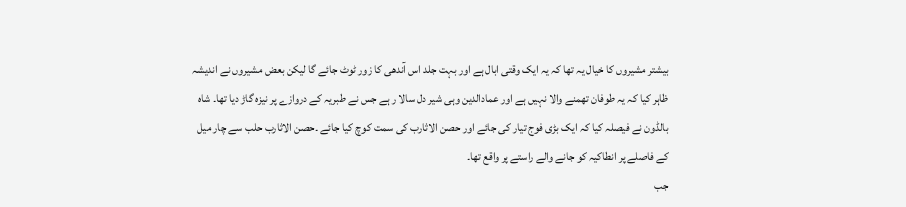بیشتر مشیروں کا خیال یہ تھا کہ یہ ایک وقتی ابال ہے اور بہت جلد اس آندھی کا زور ٹوٹ جائے گا لیکن بعض مشیروں نے اندیشہ ظاہر کیا کہ یہ طوفان تھمنے والا نہیں ہے اور عمادالدین وہی شیر دل سالا ر ہے جس نے طبریہ کے دروازے پر نیزہ گاڑ دیا تھا۔ شاہ بالڈون نے فیصلہ کیا کہ ایک بڑی فوج تیار کی جائے اور حصن الاثارب کی سمت کوچ کیا جائے ۔حصن الاثارب حلب سے چار میل کے فاصلے پر انطاکیہ کو جانے والے راستے پر واقع تھا۔
جب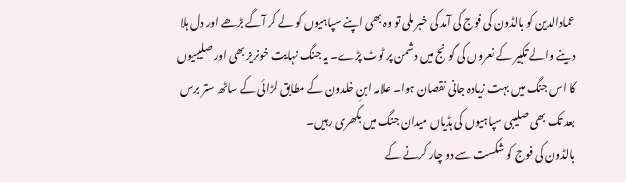عمادالدین کو بالڈون کی فوج کی آمد کی خبر ملی تو وہ بھی اپنے سپاہیوں کو لے کر آگے بڑھے اور دل ہلا دینے والے تکبیر کے نعروں کی گونج میں دشمن پر ٹوٹ پڑے۔ یہ جنگ نہایت خونریز بھی اور صلیبیوں کا اس جنگ میں بہت زیادہ جانی نقصان ہوا۔ علامہ ابنِ خلدون کے مطابق لڑائی کے ساٹھ ستر برس بعد تک بھی صلیبی سپاہیوں کی ہڈیاں میدان جنگ میں بکھری رہیں۔
بالڈون کی فوج کو شکست سے دو چار کرنے کے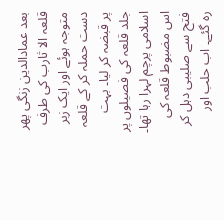بعد عمادالدین زنگی پھر قلعہ الا ثارب کی طرف متوجہ ہوئے اور ایک زبر دست حملہ کر کے قلعہ پر قبضہ کر لیا۔ بہت جلد قلعہ کی فصیلوں پر اسلامی پرچم لہرا رہا تھا۔ اس مضبوط قلعہ کی فتح سے صلیبی دہل کر رہ گئے۔ اب حلب اور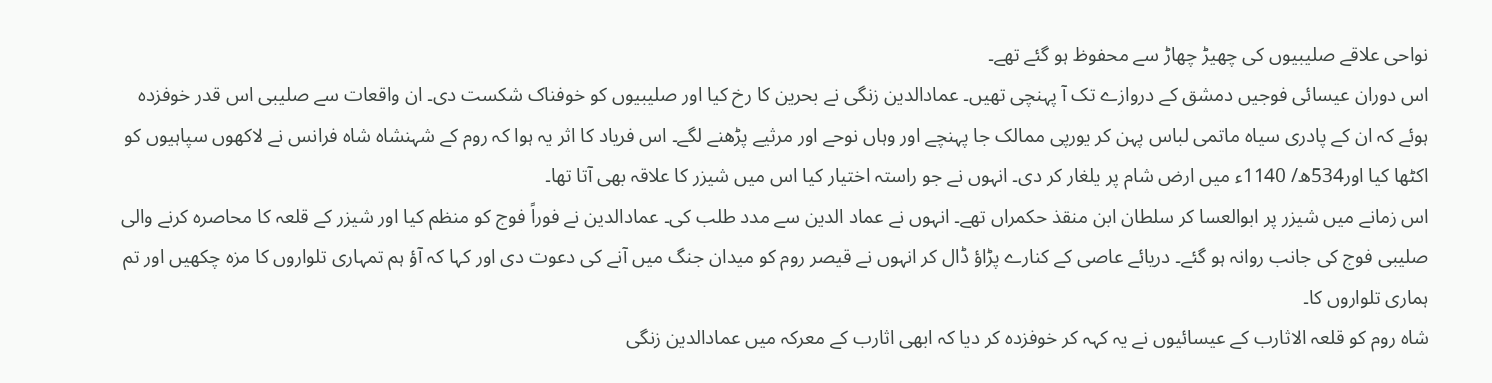نواحی علاقے صلیبیوں کی چھیڑ چھاڑ سے محفوظ ہو گئے تھے۔
اس دوران عیسائی فوجیں دمشق کے دروازے تک آ پہنچی تھیں۔ عمادالدین زنگی نے بحرین کا رخ کیا اور صلیبیوں کو خوفناک شکست دی۔ ان واقعات سے صلیبی اس قدر خوفزدہ ہوئے کہ ان کے پادری سیاہ ماتمی لباس پہن کر یورپی ممالک جا پہنچے اور وہاں نوحے اور مرثیے پڑھنے لگے۔ اس فریاد کا اثر یہ ہوا کہ روم کے شہنشاہ شاہ فرانس نے لاکھوں سپاہیوں کو اکٹھا کیا اور534ھ/ 1140ء میں ارض شام پر یلغار کر دی۔ انہوں نے جو راستہ اختیار کیا اس میں شیزر کا علاقہ بھی آتا تھا۔
اس زمانے میں شیزر پر ابوالعسا کر سلطان ابن منقذ حکمراں تھے۔ انہوں نے عماد الدین سے مدد طلب کی۔ عمادالدین نے فوراً فوج کو منظم کیا اور شیزر کے قلعہ کا محاصرہ کرنے والی صلیبی فوج کی جانب روانہ ہو گئے۔ دریائے عاصی کے کنارے پڑاؤ ڈال کر انہوں نے قیصر روم کو میدان جنگ میں آنے کی دعوت دی اور کہا کہ آؤ ہم تمہاری تلواروں کا مزہ چکھیں اور تم ہماری تلواروں کا۔
شاہ روم کو قلعہ الاثارب کے عیسائیوں نے یہ کہہ کر خوفزدہ کر دیا کہ ابھی اثارب کے معرکہ میں عمادالدین زنگی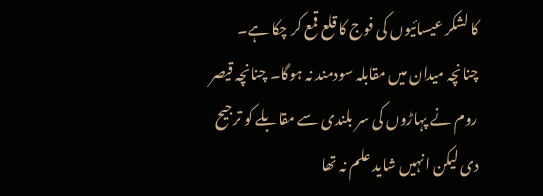کا لشکر عیسائیوں کی فوج کا قلع قمع کر چکا ہے۔ چنانچہ میدان میں مقابلہ سودمند نہ ہوگا۔ چنانچہ قیصر روم نے پہاڑوں کی سر بلندی سے مقابلے کو ترجیح دی لیکن انہیں شاید علم نہ تھا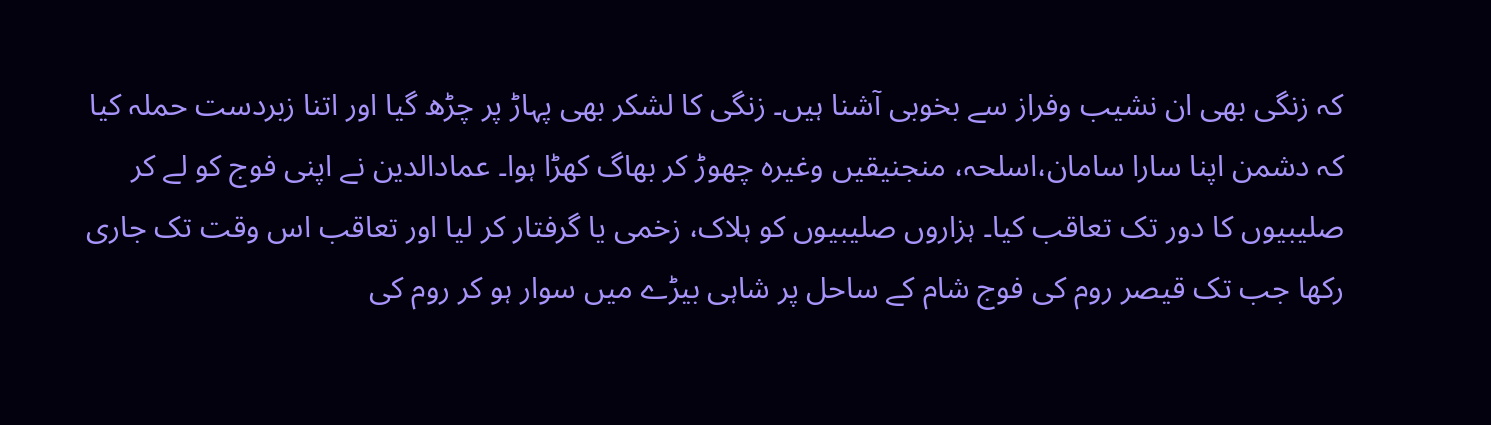کہ زنگی بھی ان نشیب وفراز سے بخوبی آشنا ہیں۔ زنگی کا لشکر بھی پہاڑ پر چڑھ گیا اور اتنا زبردست حملہ کیا کہ دشمن اپنا سارا سامان،اسلحہ، منجنیقیں وغیرہ چھوڑ کر بھاگ کھڑا ہوا۔ عمادالدین نے اپنی فوج کو لے کر صلیبیوں کا دور تک تعاقب کیا۔ ہزاروں صلیبیوں کو ہلاک، زخمی یا گرفتار کر لیا اور تعاقب اس وقت تک جاری رکھا جب تک قیصر روم کی فوج شام کے ساحل پر شاہی بیڑے میں سوار ہو کر روم کی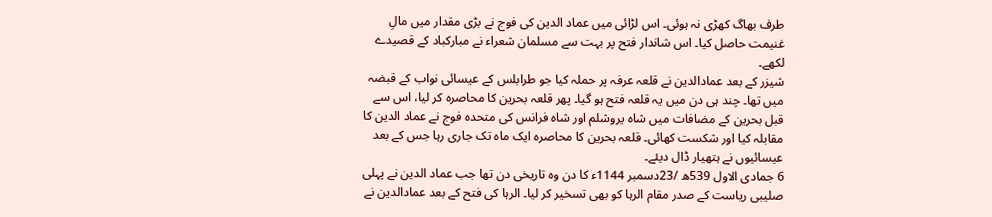طرف بھاگ کھڑی نہ ہوئی۔ اس لڑائی میں عماد الدین کی فوج نے بڑی مقدار میں مالِ غنیمت حاصل کیا۔ اس شاندار فتح پر بہت سے مسلمان شعراء نے مبارکباد کے قصیدے لکھے۔
شیزر کے بعد عمادالدین نے قلعہ عرفہ پر حملہ کیا جو طرابلس کے عیسائی نواب کے قبضہ میں تھا۔ چند ہی دن میں یہ قلعہ فتح ہو گیا۔ پھر قلعہ بحرین کا محاصرہ کر لیا، اس سے قبل بحرین کے مضافات میں شاہ یروشلم اور شاہ فرانس کی متحدہ فوج نے عماد الدین کا مقابلہ کیا اور شکست کھائی۔ قلعہ بحرین کا محاصرہ ایک ماہ تک جاری رہا جس کے بعد عیسائیوں نے ہتھیار ڈال دیئے۔
6 جمادی الاول 539ھ /23دسمبر 1144ء کا دن وہ تاریخی دن تھا جب عماد الدین نے پہلی صلیبی ریاست کے صدر مقام الرہا کو بھی تسخیر کر لیا۔ الرہا کی فتح کے بعد عمادالدین نے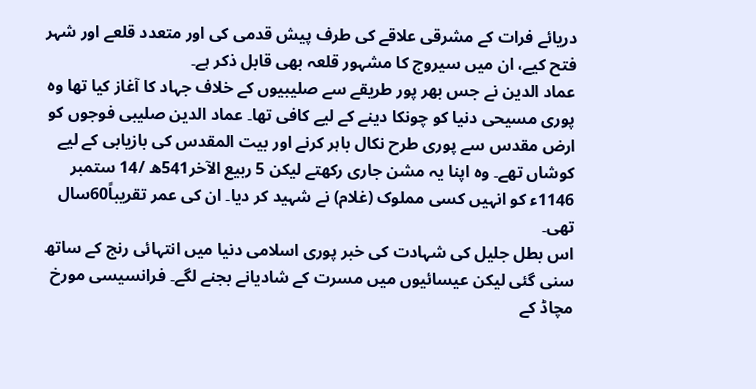دریائے فرات کے مشرقی علاقے کی طرف پیش قدمی کی اور متعدد قلعے اور شہر فتح کیے، ان میں سیروج کا مشہور قلعہ بھی قابل ذکر ہے۔
عماد الدین نے جس بھر پور طریقے سے صلیبیوں کے خلاف جہاد کا آغاز کیا تھا وہ پوری مسیحی دنیا کو چونکا دینے کے لیے کافی تھا۔ عماد الدین صلیبی فوجوں کو ارض مقدس سے پوری طرح نکال باہر کرنے اور بیت المقدس کی بازیابی کے لیے کوشاں تھے۔ وہ اپنا یہ مشن جاری رکھتے لیکن 5 ربیع الآخر541ھ /14 ستمبر 1146ء کو انہیں کسی مملوک (غلام) نے شہید کر دیا۔ ان کی عمر تقریباً60سال تھی۔
اس بطل جلیل کی شہادت کی خبر پوری اسلامی دنیا میں انتہائی رنج کے ساتھ سنی گئی لیکن عیسائیوں میں مسرت کے شادیانے بجنے لگے۔ فرانسیسی مورخ مچاڈ کے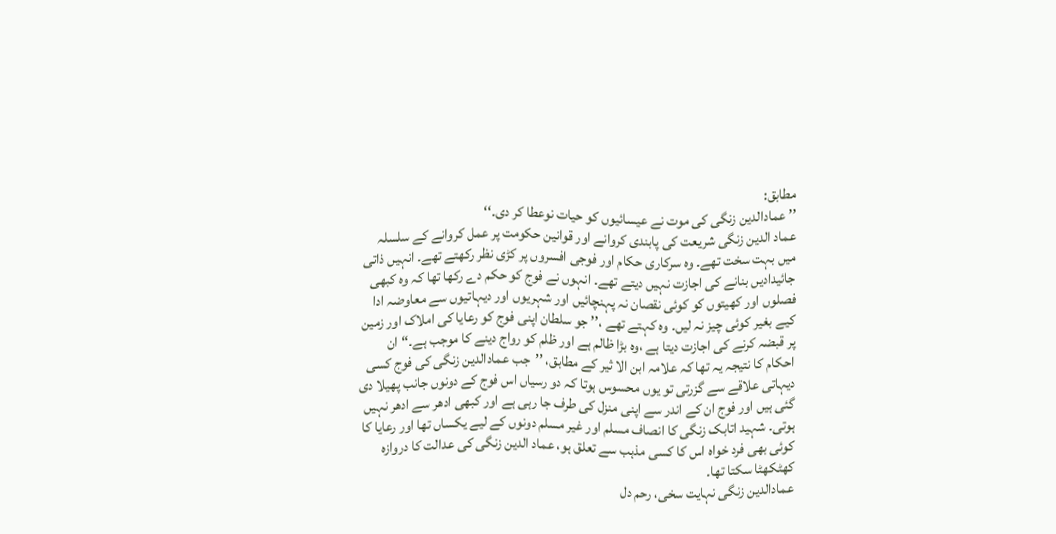مطابق:
’’ عمادالدین زنگی کی موت نے عیسائیوں کو حیات نوعطا کر دی۔‘‘
عماد الدین زنگی شریعت کی پابندی کروانے اور قوانین حکومت پر عمل کروانے کے سلسلہ میں بہت سخت تھے۔ وہ سرکاری حکام اور فوجی افسروں پر کڑی نظر رکھتے تھے۔ انہیں ذاتی جائیدادیں بنانے کی اجازت نہیں دیتے تھے۔ انہوں نے فوج کو حکم دے رکھا تھا کہ وہ کبھی فصلوں اور کھیتوں کو کوئی نقصان نہ پہنچائیں اور شہریوں اور دیہاتیوں سے معاوضہ ادا کیے بغیر کوئی چیز نہ لیں۔ وہ کہتے تھے ،’’ جو سلطان اپنی فوج کو رعایا کی املاک اور زمین پر قبضہ کرنے کی اجازت دیتا ہے ،وہ بڑا ظالم ہے اور ظلم کو رواج دینے کا موجب ہے۔‘‘ ان احکام کا نتیجہ یہ تھا کہ علامہ ابن الا ثیر کے مطابق، ’’جب عمادالدین زنگی کی فوج کسی دیہاتی علاقے سے گزرتی تو یوں محسوس ہوتا کہ دو رسیاں اس فوج کے دونوں جانب پھیلا دی گئی ہیں اور فوج ان کے اندر سے اپنی منزل کی طرف جا رہی ہے اور کبھی ادھر سے ادھر نہیں ہوتی۔ شہید اتابک زنگی کا انصاف مسلم اور غیر مسلم دونوں کے لیے یکساں تھا اور رعایا کا کوئی بھی فرد خواہ اس کا کسی مذہب سے تعلق ہو، عماد الدین زنگی کی عدالت کا دروازہ کھٹکھٹا سکتا تھا۔
عمادالدین زنگی نہایت سخی، رحم دل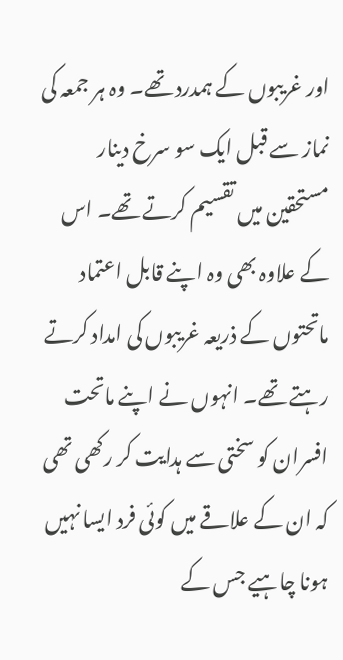اور غریبوں کے ہمدرد تھے۔ وہ ہر جمعہ کی نماز سے قبل ایک سو سرخ دینار مستحقین میں تقسیم کرتے تھے۔ اس کے علاوہ بھی وہ اپنے قابل اعتماد ماتحتوں کے ذریعہ غریبوں کی امداد کرتے رہتے تھے۔ انہوں نے اپنے ماتحت افسران کو سختی سے ہدایت کر رکھی تھی کہ ان کے علاقے میں کوئی فرد ایسا نہیں ہونا چاہیے جس کے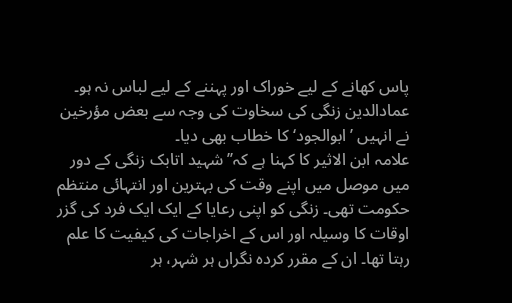پاس کھانے کے لیے خوراک اور پہننے کے لیے لباس نہ ہو۔ عمادالدین زنگی کی سخاوت کی وجہ سے بعض مؤرخین نے انہیں ’ابوالجود‘ کا خطاب بھی دیا۔
علامہ ابن الاثیر کا کہنا ہے کہ’’شہید اتابک زنگی کے دور میں موصل میں اپنے وقت کی بہترین اور انتہائی منتظم حکومت تھی۔ زنگی کو اپنی رعایا کے ایک ایک فرد کی گزر اوقات کا وسیلہ اور اس کے اخراجات کی کیفیت کا علم رہتا تھا۔ ان کے مقرر کردہ نگراں ہر شہر، ہر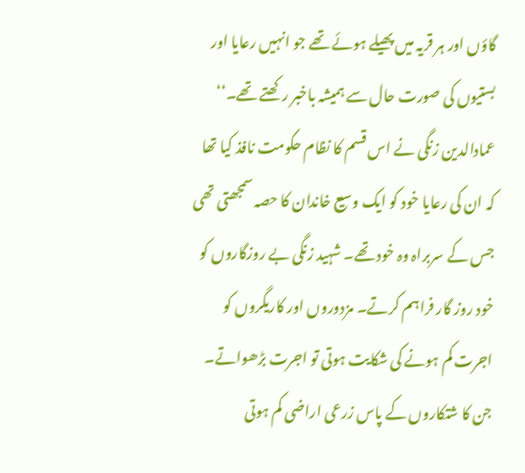گاؤں اور ہر قریہ میں پھیلے ہوئے تھے جو انہیں رعایا اور بستیوں کی صورت حال سے ہمیشہ باخبر رکھتے تھے۔‘‘
عمادالدین زنگی نے اس قسم کا نظام حکومت نافذ کیا تھا کہ ان کی رعایا خود کو ایک وسیع خاندان کا حصہ سمجھتی تھی جس کے سربراہ وہ خود تھے۔ شہید زنگی بے روزگاروں کو خود روز گار فراہم کرتے۔ مزدوروں اور کاریگروں کو اجرت کم ہونے کی شکایت ہوتی تو اجرت بڑھواتے۔ جن کا شتکاروں کے پاس زرعی اراضی کم ہوتی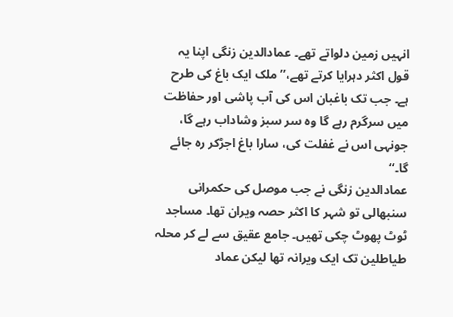انہیں زمین دلواتے تھے۔ عمادالدین زنگی اپنا یہ قول اکثر دہرایا کرتے تھے،’’ ملک ایک باغ کی طرح ہے۔ جب تک باغبان اس کی آب پاشی اور حفاظت میں سرگرم رہے گا وہ سر سبز وشاداب رہے گا، جونہی اس نے غفلت کی، سارا باغ اجڑکر رہ جائے گا۔‘‘
عمادالدین زنگی نے جب موصل کی حکمرانی سنبھالی تو شہر کا اکثر حصہ ویران تھا۔ مساجد ٹوٹ پھوٹ چکی تھیں۔ جامع عقیق سے لے کر محلہ طیاطلین تک ایک ویرانہ تھا لیکن عماد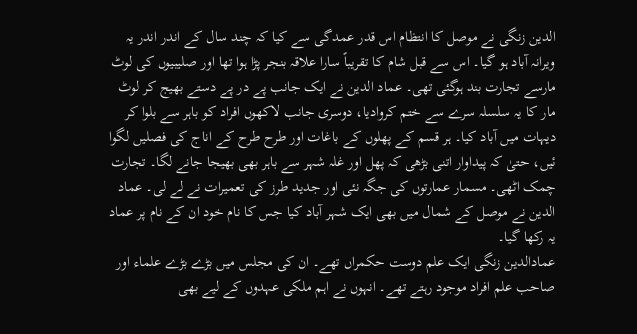الدین زنگی نے موصل کا انتظام اس قدر عمدگی سے کیا کہ چند سال کے اندر اندر یہ ویرانہ آباد ہو گیا۔ اس سے قبل شام کا تقریباً سارا علاقہ بنجر پڑا ہوا تھا اور صلیبیوں کی لوٹ مارسے تجارت بند ہوگئی تھی۔ عماد الدین نے ایک جانب پے در پے دستے بھیج کر لوٹ مار کا یہ سلسلہ سرے سے ختم کروادیا، دوسری جانب لاکھوں افراد کو باہر سے بلوا کر دیہات میں آباد کیا۔ ہر قسم کے پھلوں کے باغات اور طرح طرح کے اناج کی فصلیں لگوا ئیں، حتیٰ کہ پیداوار اتنی بڑھی کہ پھل اور غلہ شہر سے باہر بھی بھیجا جانے لگا۔ تجارت چمک اٹھی۔ مسمار عمارتوں کی جگہ نئی اور جدید طرز کی تعمیرات نے لے لی۔ عماد الدین نے موصل کے شمال میں بھی ایک شہر آباد کیا جس کا نام خود ان کے نام پر عماد یہ رکھا گیا۔
عمادالدین زنگی ایک علم دوست حکمراں تھے۔ ان کی مجلس میں بڑے بڑے علماء اور صاحب علم افراد موجود رہتے تھے۔ انہوں نے اہم ملکی عہدوں کے لیے بھی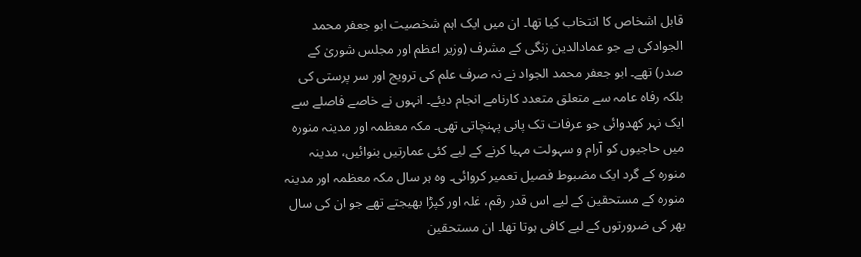قابل اشخاص کا انتخاب کیا تھا۔ ان میں ایک اہم شخصیت ابو جعفر محمد الجوادکی ہے جو عمادالدین زنگی کے مشرف (وزیر اعظم اور مجلس شوریٰ کے صدر) تھے۔ ابو جعفر محمد الجواد نے نہ صرف علم کی ترویج اور سر پرستی کی بلکہ رفاہ عامہ سے متعلق متعدد کارنامے انجام دیئے۔ انہوں نے خاصے فاصلے سے ایک نہر کھدوائی جو عرفات تک پانی پہنچاتی تھی۔ مکہ معظمہ اور مدینہ منورہ میں حاجیوں کو آرام و سہولت مہیا کرنے کے لیے کئی عمارتیں بنوائیں، مدینہ منورہ کے گرد ایک مضبوط فصیل تعمیر کروائی۔ وہ ہر سال مکہ معظمہ اور مدینہ منورہ کے مستحقین کے لیے اس قدر رقم، غلہ اور کپڑا بھیجتے تھے جو ان کی سال بھر کی ضرورتوں کے لیے کافی ہوتا تھا۔ ان مستحقین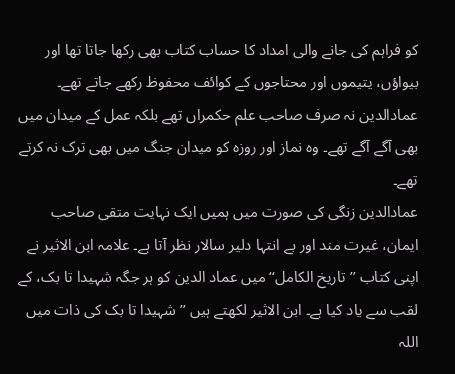کو فراہم کی جانے والی امداد کا حساب کتاب بھی رکھا جاتا تھا اور بیواؤں، یتیموں اور محتاجوں کے کوائف محفوظ رکھے جاتے تھے۔
عمادالدین نہ صرف صاحب علم حکمراں تھے بلکہ عمل کے میدان میں بھی آگے آگے تھے۔ وہ نماز اور روزہ کو میدان جنگ میں بھی ترک نہ کرتے تھے۔
عمادالدین زنگی کی صورت میں ہمیں ایک نہایت متقی صاحب ایمان، غیرت مند اور بے انتہا دلیر سالار نظر آتا ہے۔ علامہ ابن الاثیر نے اپنی کتاب ’’تاریخ الکامل‘‘ میں عماد الدین کو ہر جگہ شہیدا تا بک، کے لقب سے یاد کیا ہے۔ ابن الاثیر لکھتے ہیں ’’شہیدا تا بک کی ذات میں اللہ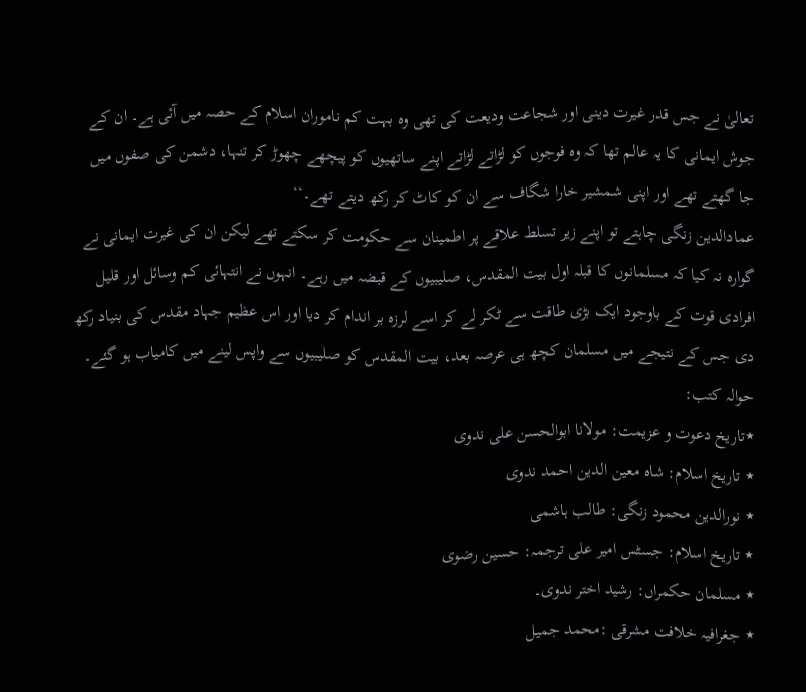تعالیٰ نے جس قدر غیرت دینی اور شجاعت ودیعت کی تھی وہ بہت کم ناموران اسلام کے حصہ میں آئی ہے۔ ان کے جوش ایمانی کا یہ عالم تھا کہ وہ فوجوں کو لڑاتے لڑاتے اپنے ساتھیوں کو پیچھے چھوڑ کر تنہا، دشمن کی صفوں میں جا گھتے تھے اور اپنی شمشیر خارا شگاف سے ان کو کاٹ کر رکھ دیتے تھے۔‘‘
عمادالدین زنگی چاہتے تو اپنے زیر تسلط علاقے پر اطمینان سے حکومت کر سکتے تھے لیکن ان کی غیرت ایمانی نے گوارہ نہ کیا کہ مسلمانوں کا قبلہ اول بیت المقدس، صلیبیوں کے قبضہ میں رہے۔ انہوں نے انتہائی کم وسائل اور قلیل افرادی قوت کے باوجود ایک بڑی طاقت سے ٹکر لے کر اسے لرزہ بر اندام کر دیا اور اس عظیم جہاد مقدس کی بنیاد رکھ دی جس کے نتیجے میں مسلمان کچھ ہی عرصہ بعد، بیت المقدس کو صلیبیوں سے واپس لینے میں کامیاب ہو گئے۔
حوالہ کتب:
٭تاریخ دعوت و عزیمت: مولانا ابوالحسن علی ندوی
٭ تاریخ اسلام: شاہ معین الدین احمد ندوی
٭ نورالدین محمود زنگی: طالب ہاشمی
٭ تاریخ اسلام: جسٹس امیر علی ترجمہ: حسین رضوی
٭ مسلمان حکمراں: رشید اختر ندوی۔
٭ جغرافیہ خلافت مشرقی :محمد جمیل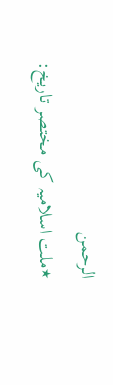الرحمن
٭ملت اسلامیہ کی مختصر تاریخ: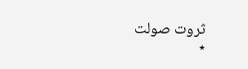ثروت صولت
٭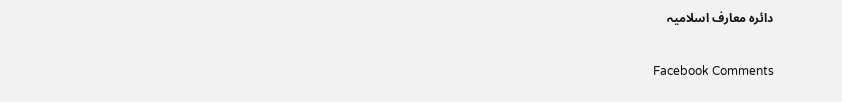دائرہ معارف اسلامیہ

Facebook Comments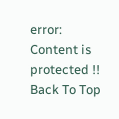error: Content is protected !!
Back To Top